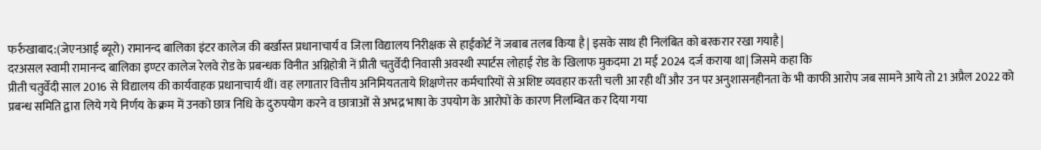फर्रुखाबाद:(जेएनआई ब्यूरो) रामानन्द बालिका इंटर कालेज की बर्खास्त प्रधानाचार्य व जिला विद्यालय निरीक्षक से हाईकोर्ट नें जबाब तलब किया है| इसके साथ ही निलंबित को बरकरार रखा गयाहै|
दरअसल स्वामी रामानन्द बालिका इण्टर कालेज रेलवे रोड के प्रबन्धक विनीत अग्निहोत्री नें प्रीती चतुर्वेदी निवासी अवस्थी स्पार्टस लोहाई रोड के खिलाफ मुकदमा 21 मई 2024 दर्ज कराया था| जिसमे कहा कि
प्रीती चतुर्वेदी साल 2016 से विद्यालय की कार्यवाहक प्रधानाचार्य थीं। वह लगातार वित्तीय अनिमियतताये शिक्षणेत्तर कर्मचारियों से अशिष्ट व्यवहार करती चली आ रही थीं और उन पर अनुशासनहीनता के भी काफी आरोप जब सामने आये तो 21 अप्रैल 2022 को प्रबन्ध समिति द्वारा लिये गये निर्णय के क्रम में उनको छात्र निधि के दुरुपयोग करने व छात्राओं से अभद्र भाषा के उपयोग के आरोपों के कारण निलम्बित कर दिया गया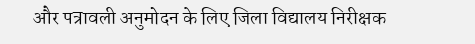और पत्रावली अनुमोदन के लिए जिला विद्यालय निरीक्षक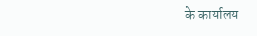के कार्यालय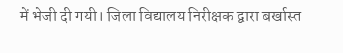में भेजी दी गयी। जिला विद्यालय निरीक्षक द्वारा बर्खास्त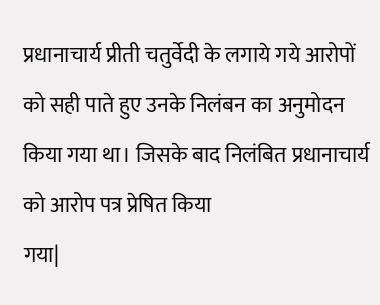प्रधानाचार्य प्रीती चतुर्वेदी के लगाये गये आरोपों को सही पाते हुए उनके निलंबन का अनुमोदन किया गया था। जिसके बाद निलंबित प्रधानाचार्य को आरोप पत्र प्रेषित किया
गया|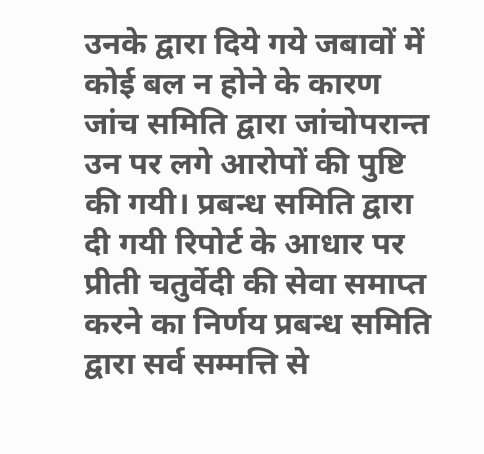उनके द्वारा दिये गये जबावों में कोई बल न होने के कारण जांच समिति द्वारा जांचोपरान्त उन पर लगे आरोपों की पुष्टि की गयी। प्रबन्ध समिति द्वारा दी गयी रिपोर्ट के आधार पर प्रीती चतुर्वेदी की सेवा समाप्त करने का निर्णय प्रबन्ध समिति द्वारा सर्व सम्मत्ति से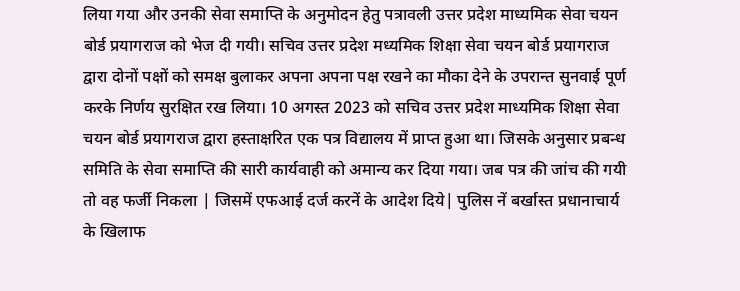लिया गया और उनकी सेवा समाप्ति के अनुमोदन हेतु पत्रावली उत्तर प्रदेश माध्यमिक सेवा चयन बोर्ड प्रयागराज को भेज दी गयी। सचिव उत्तर प्रदेश मध्यमिक शिक्षा सेवा चयन बोर्ड प्रयागराज द्वारा दोनों पक्षों को समक्ष बुलाकर अपना अपना पक्ष रखने का मौका देने के उपरान्त सुनवाई पूर्ण करके निर्णय सुरक्षित रख लिया। 10 अगस्त 2023 को सचिव उत्तर प्रदेश माध्यमिक शिक्षा सेवा चयन बोर्ड प्रयागराज द्वारा हस्ताक्षरित एक पत्र विद्यालय में प्राप्त हुआ था। जिसके अनुसार प्रबन्ध समिति के सेवा समाप्ति की सारी कार्यवाही को अमान्य कर दिया गया। जब पत्र की जांच की गयी तो वह फर्जी निकला | जिसमें एफआई दर्ज करनें के आदेश दिये| पुलिस नें बर्खास्त प्रधानाचार्य के खिलाफ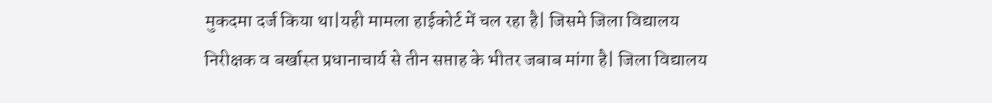मुकदमा दर्ज किया था|यही मामला हाईकोर्ट में चल रहा है| जिसमे जिला विद्यालय निरीक्षक व बर्खास्त प्रधानाचार्य से तीन सप्ताह के भीतर जबाब मांगा है| जिला विद्यालय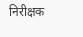निरीक्षक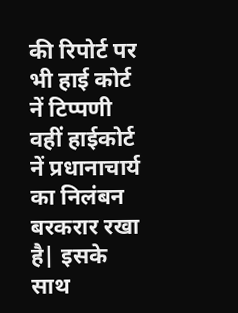की रिपोर्ट पर भी हाई कोर्ट नें टिप्पणी वहीं हाईकोर्ट नें प्रधानाचार्य का निलंबन बरकरार रखा है| इसके साथ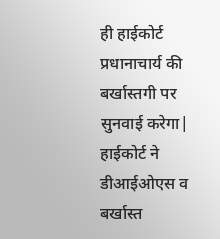ही हाईकोर्ट प्रधानाचार्य की बर्खास्तगी पर सुनवाई करेगा|
हाईकोर्ट ने डीआईओएस व बर्खास्त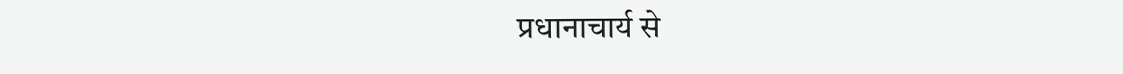प्रधानाचार्य से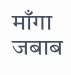माँगा जबाब